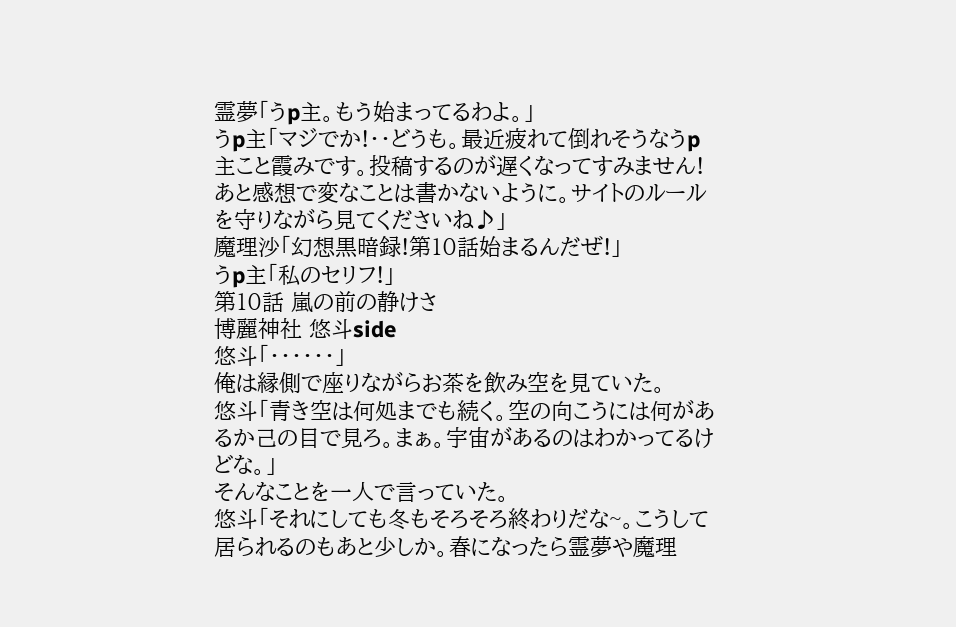霊夢「うp主。もう始まってるわよ。」
うp主「マジでか!・・どうも。最近疲れて倒れそうなうp主こと霞みです。投稿するのが遅くなってすみません!あと感想で変なことは書かないように。サイトのルールを守りながら見てくださいね♪」
魔理沙「幻想黒暗録!第10話始まるんだぜ!」
うp主「私のセリフ!」
第10話 嵐の前の静けさ
博麗神社 悠斗side
悠斗「・・・・・・」
俺は縁側で座りながらお茶を飲み空を見ていた。
悠斗「青き空は何処までも続く。空の向こうには何があるか己の目で見ろ。まぁ。宇宙があるのはわかってるけどな。」
そんなことを一人で言っていた。
悠斗「それにしても冬もそろそろ終わりだな~。こうして居られるのもあと少しか。春になったら霊夢や魔理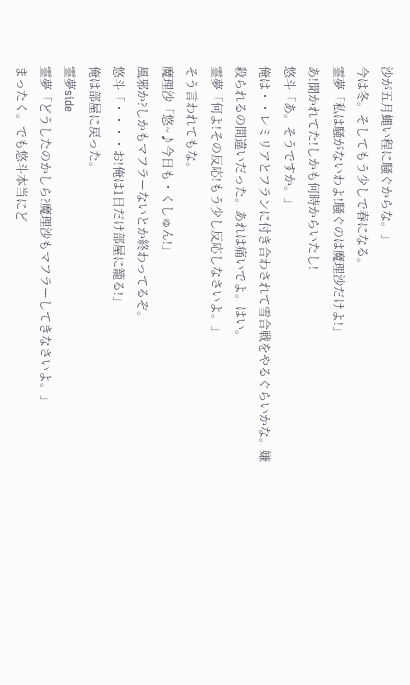沙が五月蝿い程に騒ぐからな。」
今は冬。そしてもう少しで春になる。
霊夢「私は騒がないわよ!騒ぐのは魔理沙だけよ!」
あ!聞かれてた!しかも何時からいたし!
悠斗「あ。そうですか。」
俺は・・レミリアとフランに付き合わされて雪合戦をやるぐらいかな。嫌殺られるの間違いだった。あれは痛いでよ。はい。
霊夢「何よ!その反応!もう少し反応しなさいよ。」
そう言われてもな。
魔理沙「悠~♪今日も・くしゅん!」
風邪か?しかもマフラーないとか終わってるぞ。
悠斗「・・・・お!俺は1日だけ部屋に籠る!」
俺は部屋に戻った。
霊夢side
霊夢「どうしたのかしら?魔理沙もマフラーしてきなさいよ。」
まったく。でも悠斗本当にど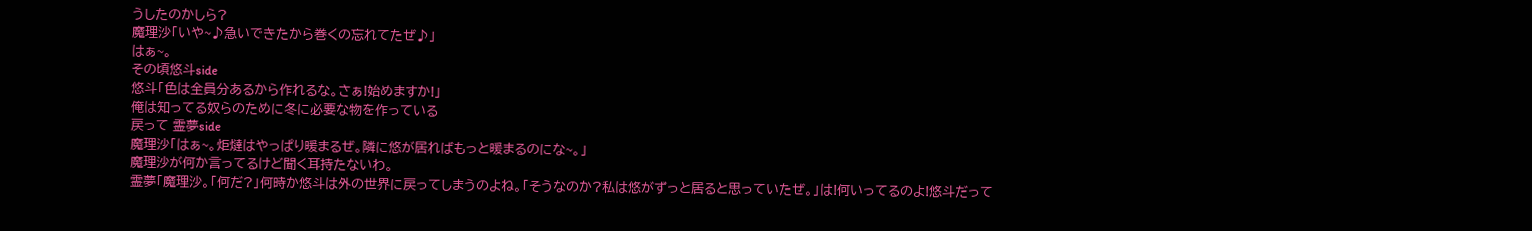うしたのかしら?
魔理沙「いや~♪急いできたから巻くの忘れてたぜ♪」
はぁ~。
その頃悠斗side
悠斗「色は全員分あるから作れるな。さぁ!始めますか!」
俺は知ってる奴らのために冬に必要な物を作っている
戻って 霊夢side
魔理沙「はぁ~。炬燵はやっぱり暖まるぜ。隣に悠が居ればもっと暖まるのにな~。」
魔理沙が何か言ってるけど聞く耳持たないわ。
霊夢「魔理沙。「何だ?」何時か悠斗は外の世界に戻ってしまうのよね。「そうなのか?私は悠がずっと居ると思っていたぜ。」は!何いってるのよ!悠斗だって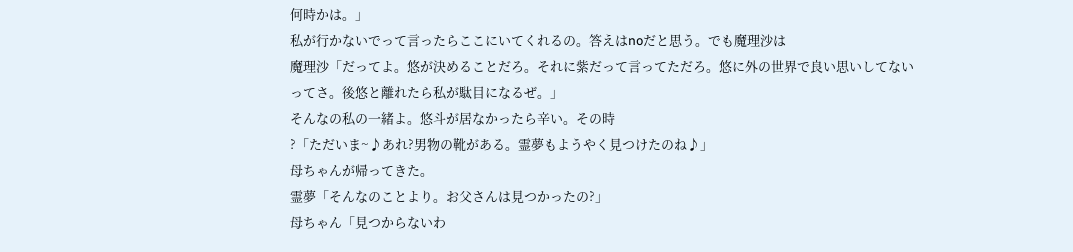何時かは。」
私が行かないでって言ったらここにいてくれるの。答えはnoだと思う。でも魔理沙は
魔理沙「だってよ。悠が決めることだろ。それに紫だって言ってただろ。悠に外の世界で良い思いしてないってさ。後悠と離れたら私が駄目になるぜ。」
そんなの私の一緒よ。悠斗が居なかったら辛い。その時
?「ただいま~♪あれ?男物の靴がある。霊夢もようやく見つけたのね♪」
母ちゃんが帰ってきた。
霊夢「そんなのことより。お父さんは見つかったの?」
母ちゃん「見つからないわ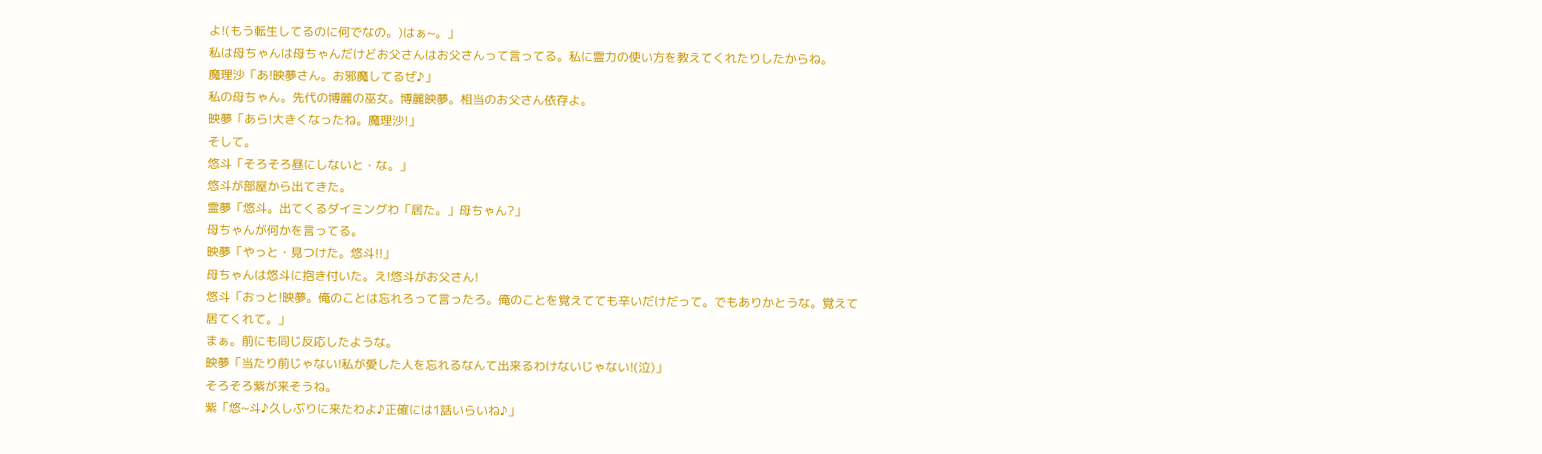よ!(もう転生してるのに何でなの。)はぁ~。」
私は母ちゃんは母ちゃんだけどお父さんはお父さんって言ってる。私に霊力の使い方を教えてくれたりしたからね。
魔理沙「あ!映夢さん。お邪魔してるぜ♪」
私の母ちゃん。先代の博麗の巫女。博麗映夢。相当のお父さん依存よ。
映夢「あら!大きくなったね。魔理沙!」
そして。
悠斗「そろそろ昼にしないと・な。」
悠斗が部屋から出てきた。
霊夢「悠斗。出てくるダイミングわ「居た。」母ちゃん?」
母ちゃんが何かを言ってる。
映夢「やっと・見つけた。悠斗!!」
母ちゃんは悠斗に抱き付いた。え!悠斗がお父さん!
悠斗「おっと!映夢。俺のことは忘れろって言ったろ。俺のことを覚えてても辛いだけだって。でもありかとうな。覚えて居てくれて。」
まぁ。前にも同じ反応したような。
映夢「当たり前じゃない!私が愛した人を忘れるなんて出来るわけないじゃない!(泣)」
そろそろ紫が来そうね。
紫「悠~斗♪久しぶりに来たわよ♪正確には1話いらいね♪」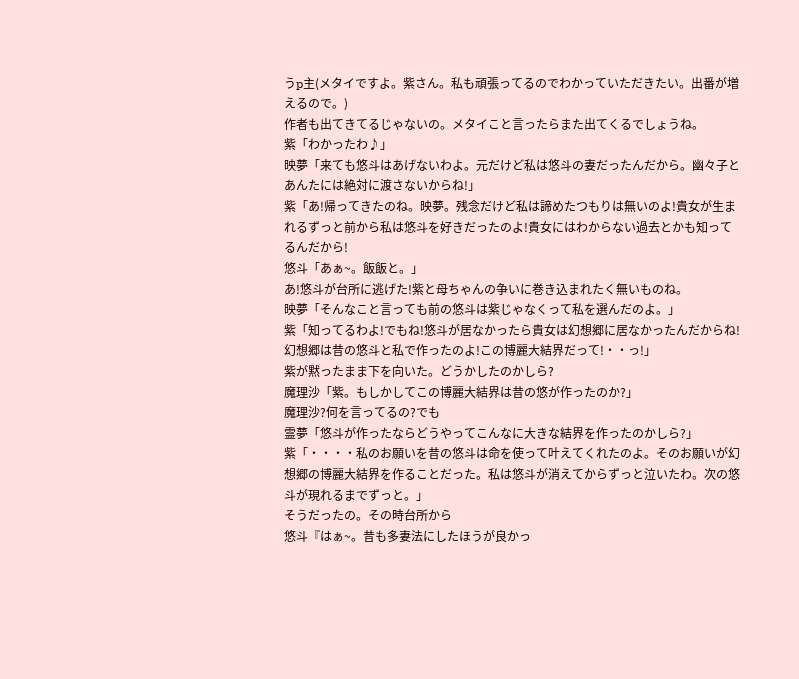うp主(メタイですよ。紫さん。私も頑張ってるのでわかっていただきたい。出番が増えるので。)
作者も出てきてるじゃないの。メタイこと言ったらまた出てくるでしょうね。
紫「わかったわ♪」
映夢「来ても悠斗はあげないわよ。元だけど私は悠斗の妻だったんだから。幽々子とあんたには絶対に渡さないからね!」
紫「あ!帰ってきたのね。映夢。残念だけど私は諦めたつもりは無いのよ!貴女が生まれるずっと前から私は悠斗を好きだったのよ!貴女にはわからない過去とかも知ってるんだから!
悠斗「あぁ~。飯飯と。」
あ!悠斗が台所に逃げた!紫と母ちゃんの争いに巻き込まれたく無いものね。
映夢「そんなこと言っても前の悠斗は紫じゃなくって私を選んだのよ。」
紫「知ってるわよ!でもね!悠斗が居なかったら貴女は幻想郷に居なかったんだからね!幻想郷は昔の悠斗と私で作ったのよ!この博麗大結界だって!・・っ!」
紫が黙ったまま下を向いた。どうかしたのかしら?
魔理沙「紫。もしかしてこの博麗大結界は昔の悠が作ったのか?」
魔理沙?何を言ってるの?でも
霊夢「悠斗が作ったならどうやってこんなに大きな結界を作ったのかしら?」
紫「・・・・私のお願いを昔の悠斗は命を使って叶えてくれたのよ。そのお願いが幻想郷の博麗大結界を作ることだった。私は悠斗が消えてからずっと泣いたわ。次の悠斗が現れるまでずっと。」
そうだったの。その時台所から
悠斗『はぁ~。昔も多妻法にしたほうが良かっ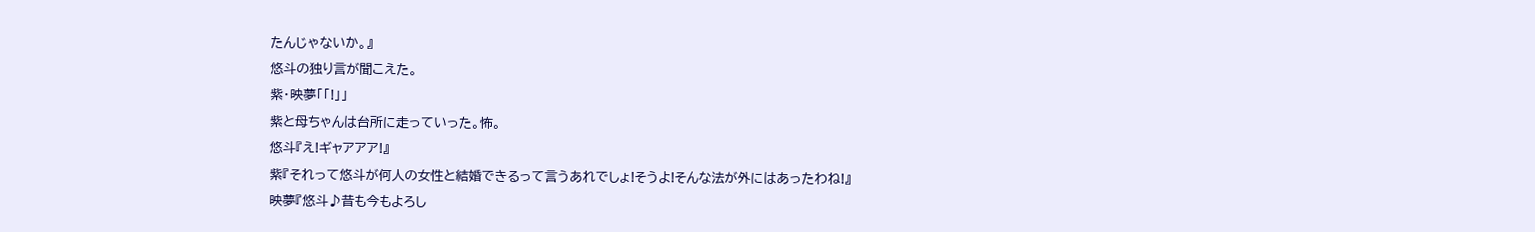たんじゃないか。』
悠斗の独り言が聞こえた。
紫・映夢「「!」」
紫と母ちゃんは台所に走っていった。怖。
悠斗『え!ギャアアア!』
紫『それって悠斗が何人の女性と結婚できるって言うあれでしょ!そうよ!そんな法が外にはあったわね!』
映夢『悠斗♪昔も今もよろし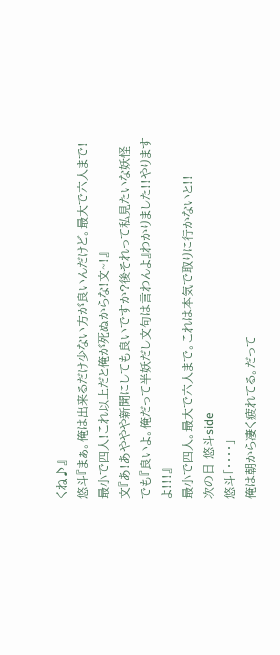くね♪』
悠斗『まぁ。俺は出来るだけ少ない方が良いんだけど。最大で六人まで!最小で四人!これ以上だと俺が死ぬからな!文~!』
文『あ!あややや新聞にしても良いですか?後それって私見たいな妖怪でも『良いよ。俺だって半妖だし文句は言わんよ』わかりました!!やりますよ!!!』
最小で四人。最大で六人まで。これは本気で取りに行かないと!!
次の日 悠斗side
悠斗「・・・・」
俺は朝から凄く疲れてる。だって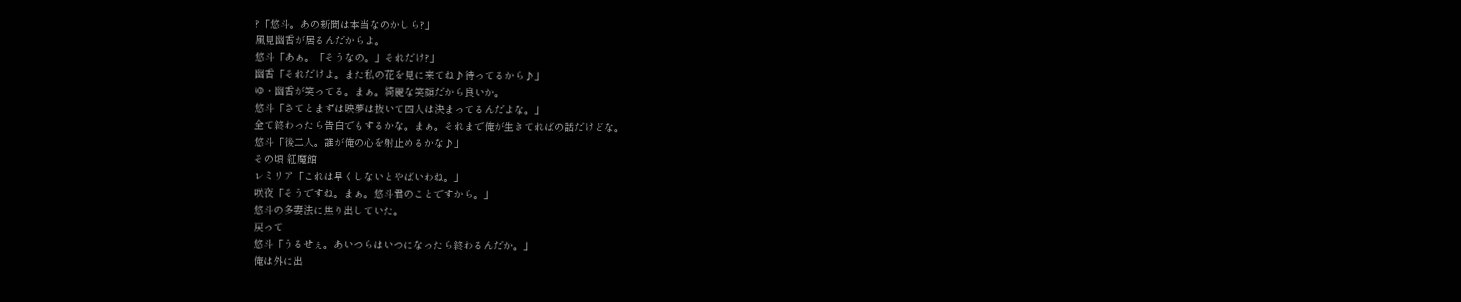?「悠斗。あの新聞は本当なのかしら?」
風見幽香が居るんだからよ。
悠斗「あぁ。「そうなの。」それだけ?」
幽香「それだけよ。また私の花を見に来てね♪待ってるから♪」
ゆ・幽香が笑ってる。まぁ。綺麗な笑顔だから良いか。
悠斗「さてとまずは映夢は抜いて四人は決まってるんだよな。」
全て終わったら告白でもするかな。まぁ。それまで俺が生きてればの話だけどな。
悠斗「後二人。誰が俺の心を射止めるかな♪」
その頃 紅魔館
レミリア「これは早くしないとやばいわね。」
咲夜「そうですね。まぁ。悠斗君のことですから。」
悠斗の多妻法に焦り出していた。
戻って
悠斗「うるせぇ。あいつらはいつになったら終わるんだか。」
俺は外に出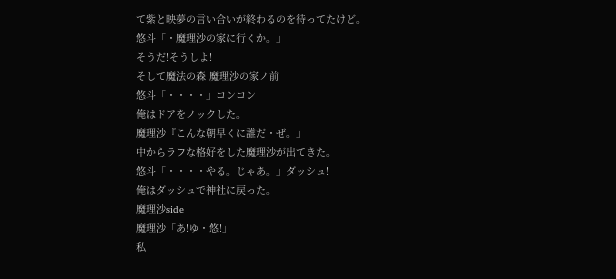て紫と映夢の言い合いが終わるのを待ってたけど。
悠斗「・魔理沙の家に行くか。」
そうだ!そうしよ!
そして魔法の森 魔理沙の家ノ前
悠斗「・・・・」コンコン
俺はドアをノックした。
魔理沙『こんな朝早くに誰だ・ぜ。」
中からラフな格好をした魔理沙が出てきた。
悠斗「・・・・やる。じゃあ。」ダッシュ!
俺はダッシュで神社に戻った。
魔理沙side
魔理沙「あ!ゆ・悠!」
私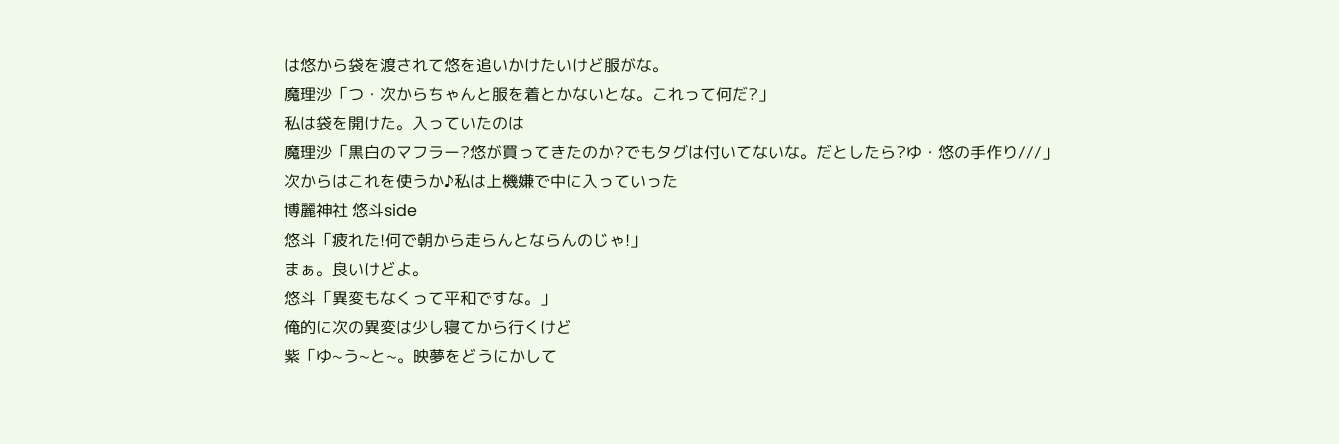は悠から袋を渡されて悠を追いかけたいけど服がな。
魔理沙「つ・次からちゃんと服を着とかないとな。これって何だ?」
私は袋を開けた。入っていたのは
魔理沙「黒白のマフラー?悠が買ってきたのか?でもタグは付いてないな。だとしたら?ゆ・悠の手作り///」
次からはこれを使うか♪私は上機嫌で中に入っていった
博麗神社 悠斗side
悠斗「疲れた!何で朝から走らんとならんのじゃ!」
まぁ。良いけどよ。
悠斗「異変もなくって平和ですな。」
俺的に次の異変は少し寝てから行くけど
紫「ゆ~う~と~。映夢をどうにかして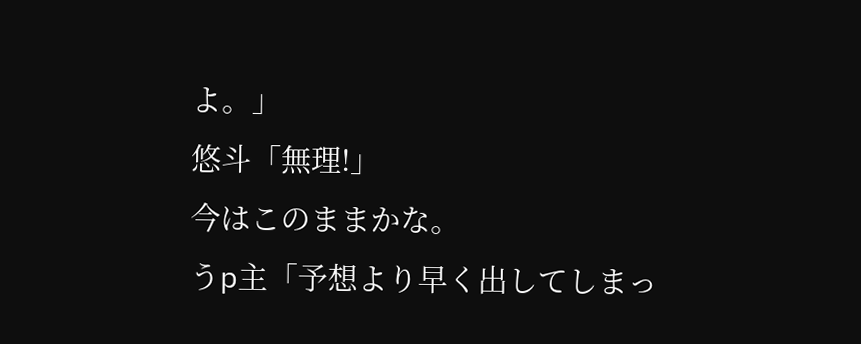よ。」
悠斗「無理!」
今はこのままかな。
うp主「予想より早く出してしまっ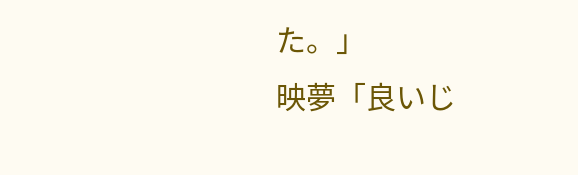た。」
映夢「良いじ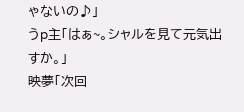ゃないの♪」
うp主「はぁ~。シャルを見て元気出すか。」
映夢「次回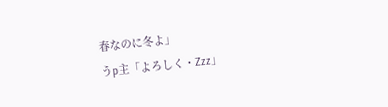春なのに冬よ」
うp主「よろしく・Zzz」